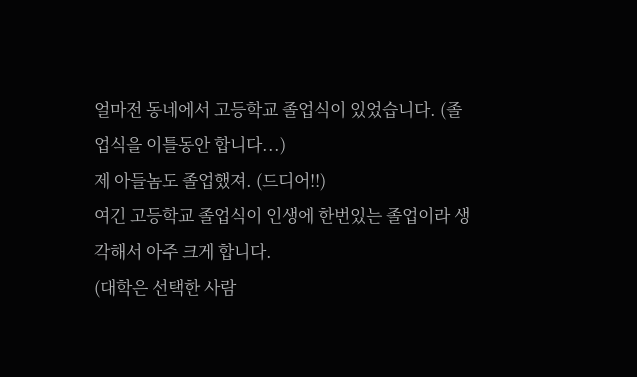얼마전 동네에서 고등학교 졸업식이 있었습니다. (졸업식을 이틀동안 합니다...)
제 아들놈도 졸업했져. (드디어!!)
여긴 고등학교 졸업식이 인생에 한번있는 졸업이라 생각해서 아주 크게 합니다.
(대학은 선택한 사람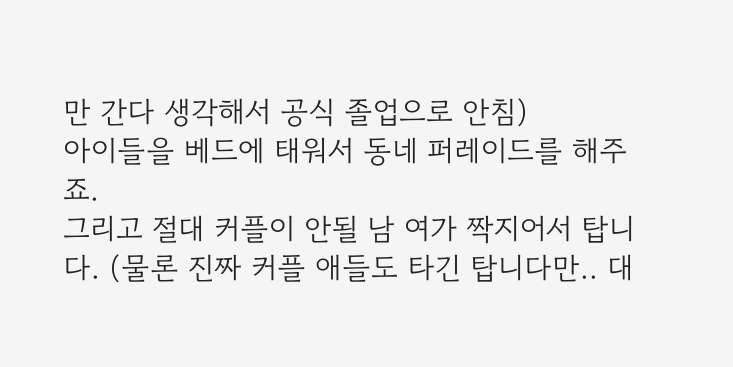만 간다 생각해서 공식 졸업으로 안침)
아이들을 베드에 태워서 동네 퍼레이드를 해주죠.
그리고 절대 커플이 안될 남 여가 짝지어서 탑니다. (물론 진짜 커플 애들도 타긴 탑니다만.. 대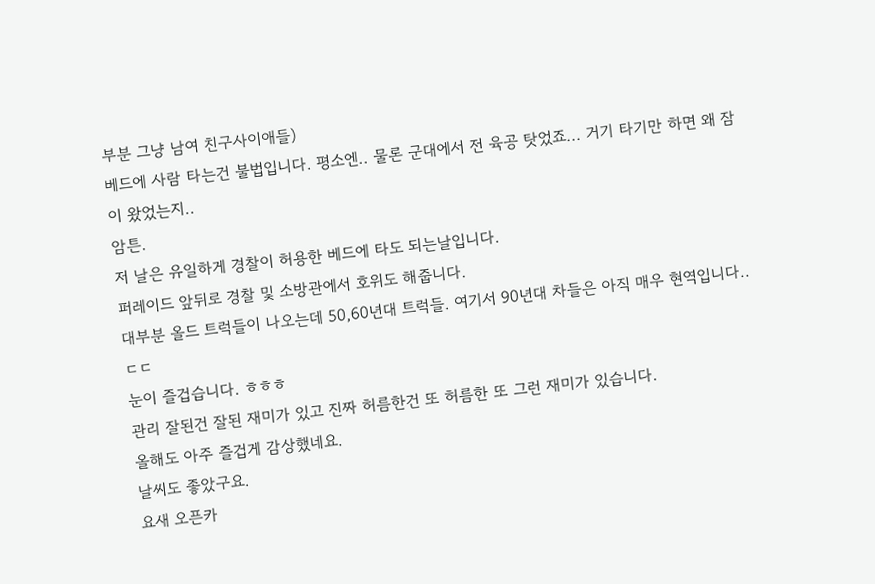부분 그냥 남여 친구사이애들)
베드에 사람 타는건 불법입니다. 평소엔.. 물론 군대에서 전 육공 탓었죠... 거기 타기만 하면 왜 잠이 왔었는지..
암튼.
저 날은 유일하게 경찰이 허용한 베드에 타도 되는날입니다.
퍼레이드 앞뒤로 경찰 및 소방관에서 호위도 해줍니다.
대부분 올드 트럭들이 나오는데 50,60년대 트럭들. 여기서 90년대 차들은 아직 매우 현역입니다.. ㄷㄷ
눈이 즐겁습니다. ㅎㅎㅎ
관리 잘된건 잘된 재미가 있고 진짜 허름한건 또 허름한 또 그런 재미가 있습니다.
올해도 아주 즐겁게 감상했네요.
날씨도 좋았구요.
요새 오픈카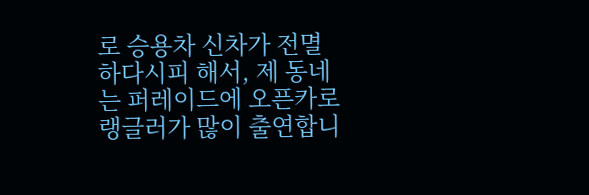로 승용차 신차가 전멸하다시피 해서, 제 동네는 퍼레이드에 오픈카로 랭글러가 많이 출연합니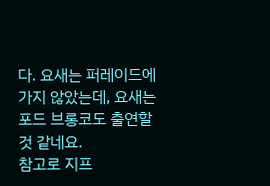다. 요새는 퍼레이드에 가지 않았는데, 요새는 포드 브롱코도 출연할 것 같네요.
참고로 지프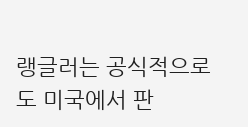랭글러는 공식적으로도 미국에서 판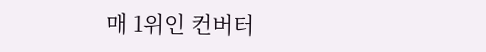매 1위인 컨버터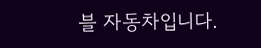블 자동차입니다.